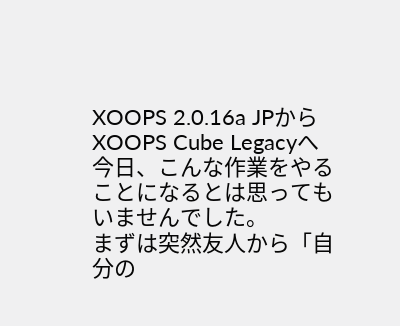XOOPS 2.0.16a JPからXOOPS Cube Legacyへ
今日、こんな作業をやることになるとは思ってもいませんでした。
まずは突然友人から「自分の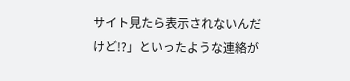サイト見たら表示されないんだけど!?」といったような連絡が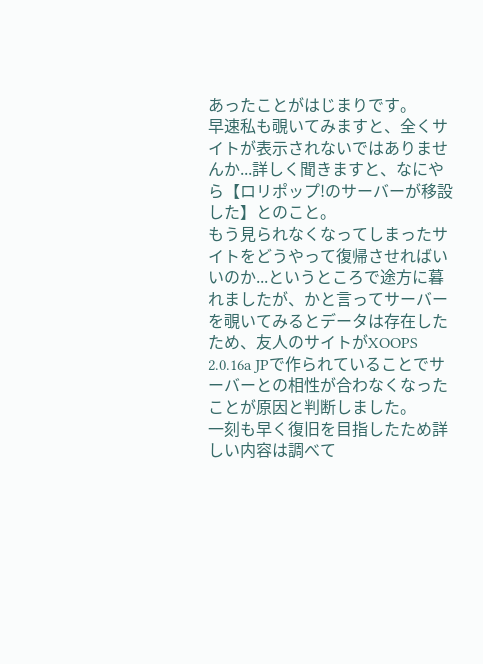あったことがはじまりです。
早速私も覗いてみますと、全くサイトが表示されないではありませんか...詳しく聞きますと、なにやら【ロリポップ!のサーバーが移設した】とのこと。
もう見られなくなってしまったサイトをどうやって復帰させればいいのか...というところで途方に暮れましたが、かと言ってサーバーを覗いてみるとデータは存在したため、友人のサイトがXOOPS 2.0.16a JPで作られていることでサーバーとの相性が合わなくなったことが原因と判断しました。
一刻も早く復旧を目指したため詳しい内容は調べて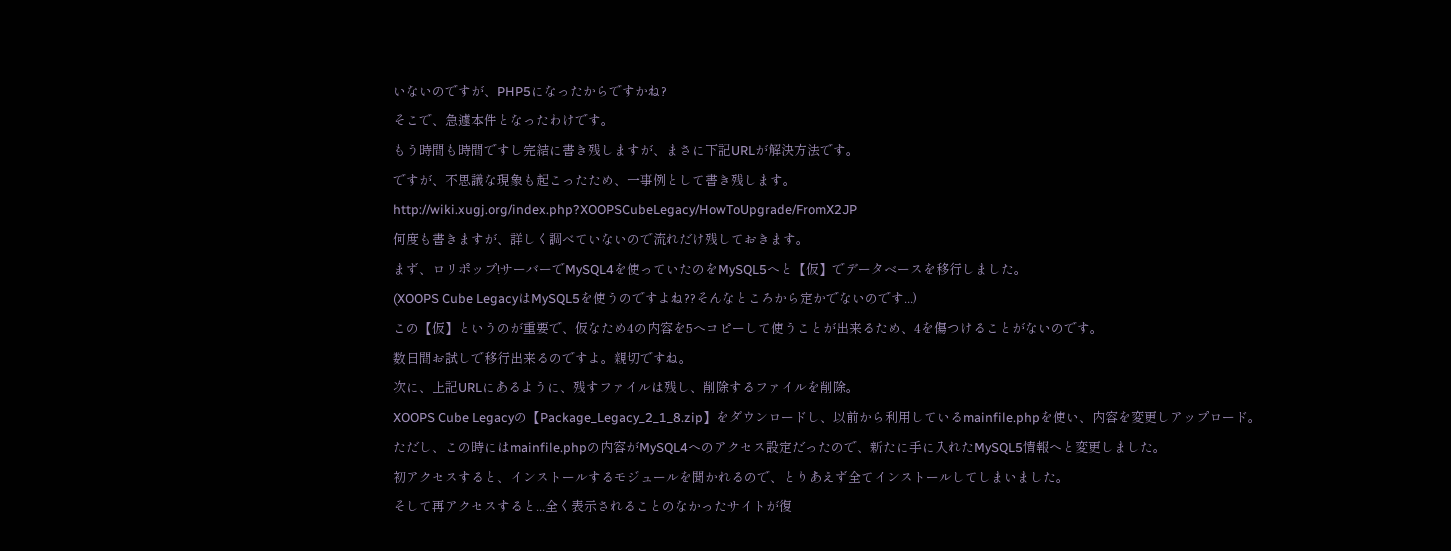いないのですが、PHP5になったからですかね?
そこで、急遽本件となったわけです。
もう時間も時間ですし完結に書き残しますが、まさに下記URLが解決方法です。
ですが、不思議な現象も起こったため、一事例として書き残します。
http://wiki.xugj.org/index.php?XOOPSCubeLegacy/HowToUpgrade/FromX2JP
何度も書きますが、詳しく調べていないので流れだけ残しておきます。
まず、ロリポップ!サーバーでMySQL4を使っていたのをMySQL5へと【仮】でデータベースを移行しました。
(XOOPS Cube LegacyはMySQL5を使うのですよね??そんなところから定かでないのです...)
この【仮】というのが重要で、仮なため4の内容を5へコピーして使うことが出来るため、4を傷つけることがないのです。
数日間お試しで移行出来るのですよ。親切ですね。
次に、上記URLにあるように、残すファイルは残し、削除するファイルを削除。
XOOPS Cube Legacyの【Package_Legacy_2_1_8.zip】をダウンロードし、以前から利用しているmainfile.phpを使い、内容を変更しアップロード。
ただし、この時にはmainfile.phpの内容がMySQL4へのアクセス設定だったので、新たに手に入れたMySQL5情報へと変更しました。
初アクセスすると、インストールするモジュールを聞かれるので、とりあえず全てインストールしてしまいました。
そして再アクセスすると...全く表示されることのなかったサイトが復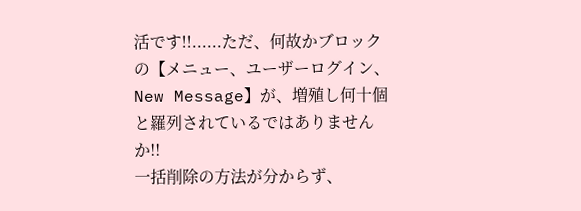活です!!......ただ、何故かブロックの【メニュー、ユーザーログイン、New Message】が、増殖し何十個と羅列されているではありませんか!!
一括削除の方法が分からず、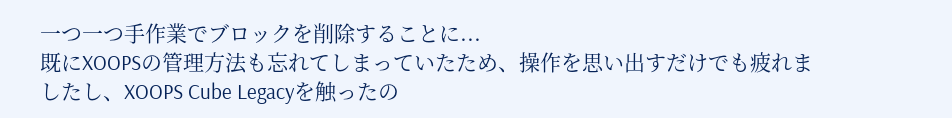一つ一つ手作業でブロックを削除することに...
既にXOOPSの管理方法も忘れてしまっていたため、操作を思い出すだけでも疲れましたし、XOOPS Cube Legacyを触ったの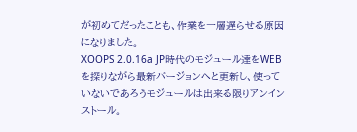が初めてだったことも、作業を一層遅らせる原因になりました。
XOOPS 2.0.16a JP時代のモジュール達をWEBを探りながら最新バージョンへと更新し、使っていないであろうモジュールは出来る限りアンインストール。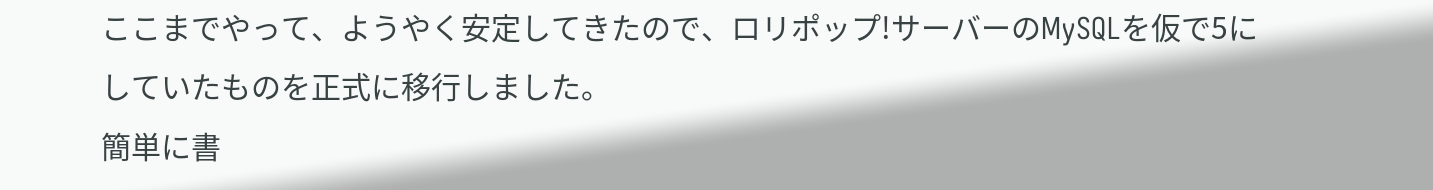ここまでやって、ようやく安定してきたので、ロリポップ!サーバーのMySQLを仮で5にしていたものを正式に移行しました。
簡単に書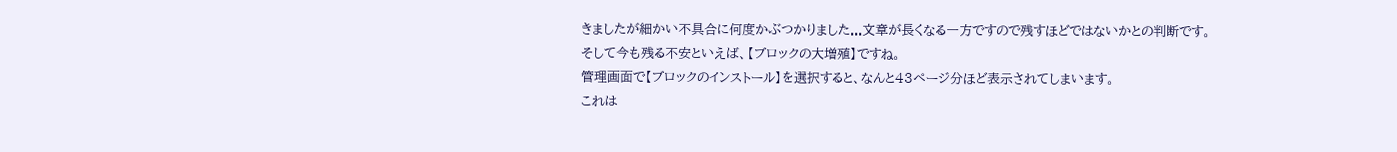きましたが細かい不具合に何度かぶつかりました...文章が長くなる一方ですので残すほどではないかとの判断です。
そして今も残る不安といえば、【ブロックの大増殖】ですね。
管理画面で【ブロックのインストール】を選択すると、なんと43ページ分ほど表示されてしまいます。
これは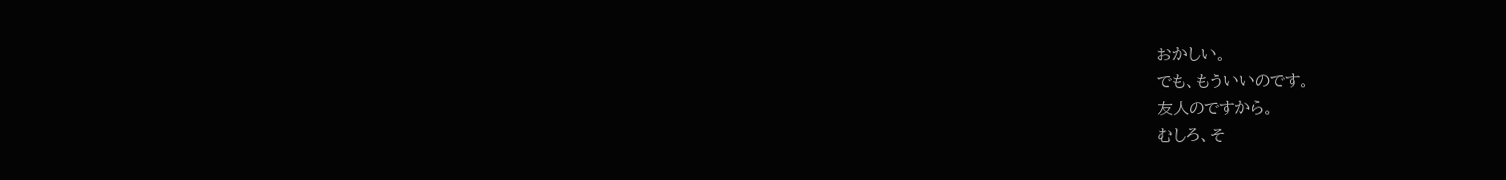おかしい。
でも、もういいのです。
友人のですから。
むしろ、そ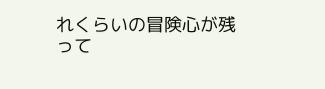れくらいの冒険心が残って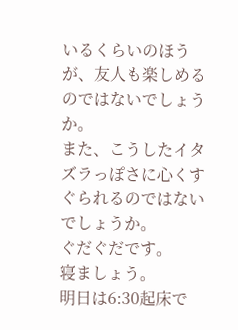いるくらいのほうが、友人も楽しめるのではないでしょうか。
また、こうしたイタズラっぽさに心くすぐられるのではないでしょうか。
ぐだぐだです。
寝ましょう。
明日は6:30起床で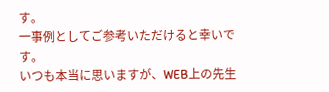す。
一事例としてご参考いただけると幸いです。
いつも本当に思いますが、WEB上の先生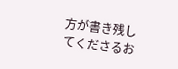方が書き残してくださるお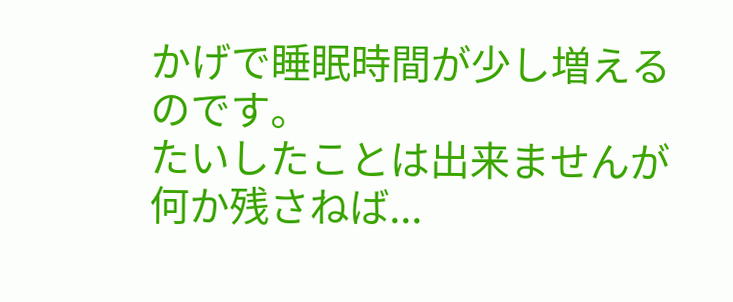かげで睡眠時間が少し増えるのです。
たいしたことは出来ませんが何か残さねば...